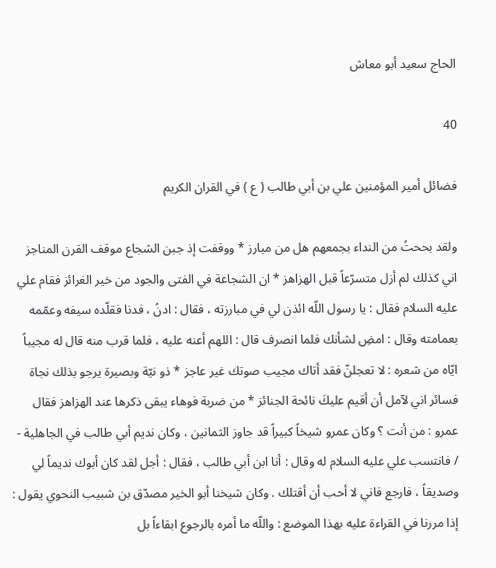الحاج سعيد أبو معاش

40

فضائل أمير المؤمنين علي بن أبي طالب ( ع ) في القران الكريم

ولقد بححتُ من النداء بجمعهم هل من مبارز * ووقفت إذ جبن الشجاع موقف القرن المناجز اني كذلك لم أزل متسرّعاً قبل الهزاهز * ان الشجاعة في الفتى والجود من خير الغرائز فقام علي عليه السلام فقال : يا رسول اللّه ائذن لي في مبارزته ، فقال : ادنُ ، فدنا فقلّده سيفه وعمّمه بعمامته وقال : امضِ لشأنك فلما انصرف قال : اللهم أعنه عليه ، فلما قرب منه قال له مجيباً ايّاه من شعره : لا تعجلنّ فقد أتاك مجيب صوتك غير عاجز * ذو نيّة وبصيرة يرجو بذلك نجاة فسائر اني لآمل أن أقيم عليكَ نائحة الجنائز * من ضربة فوهاء يبقى ذكرها عند الهزاهز فقال عمرو : من أنت ؟ وكان عمرو شيخاً كبيراً قد جاوز الثمانين ، وكان نديم أبي طالب في الجاهلية - / فانتسب علي عليه السلام له وقال : أنا ابن أبي طالب ، فقال : أجل لقد كان أبوك نديماً لي وصديقاً ، فارجع فاني لا أحب أن أقتلك . وكان شيخنا أبو الخير مصدّق بن شبيب النحوي يقول : إذا مررنا في القراءة عليه بهذا الموضع : واللّه ما أمره بالرجوع ابقاءاً بل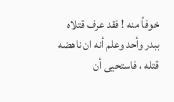خوفاً منه ! فقد عرف قتلاه ببدر وأحد وعلم أنه ان ناهضه قتله ، فاستحيى أن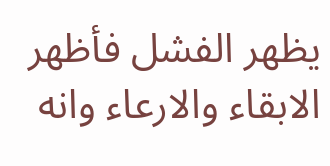يظهر الفشل فأظهر الابقاء والارعاء وانه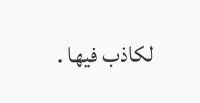لكاذب فيها .